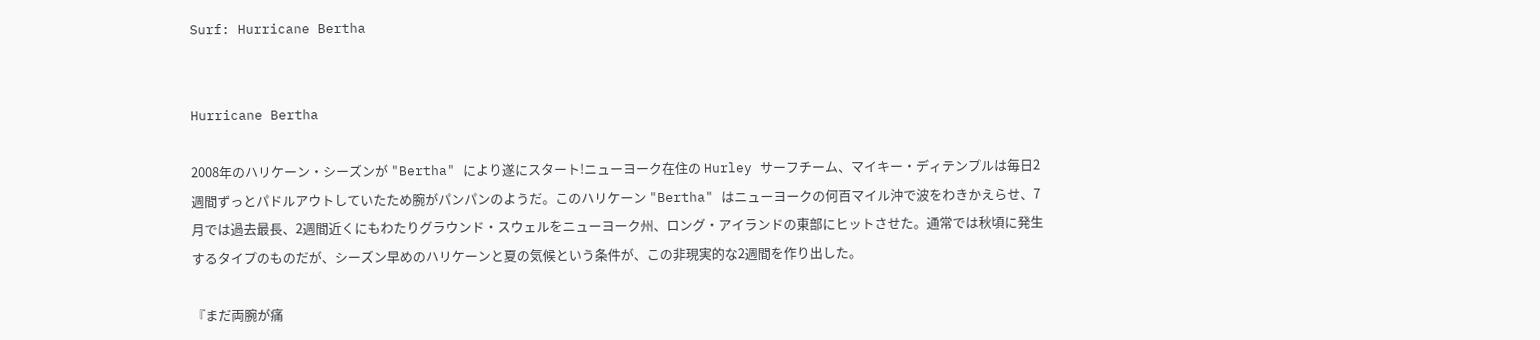Surf: Hurricane Bertha


Hurricane Bertha

2008年のハリケーン・シーズンが "Bertha" により遂にスタート!ニューヨーク在住の Hurley サーフチーム、マイキー・ディテンプルは毎日2週間ずっとパドルアウトしていたため腕がパンパンのようだ。このハリケーン "Bertha" はニューヨークの何百マイル沖で波をわきかえらせ、7月では過去最長、2週間近くにもわたりグラウンド・スウェルをニューヨーク州、ロング・アイランドの東部にヒットさせた。通常では秋頃に発生するタイプのものだが、シーズン早めのハリケーンと夏の気候という条件が、この非現実的な2週間を作り出した。

『まだ両腕が痛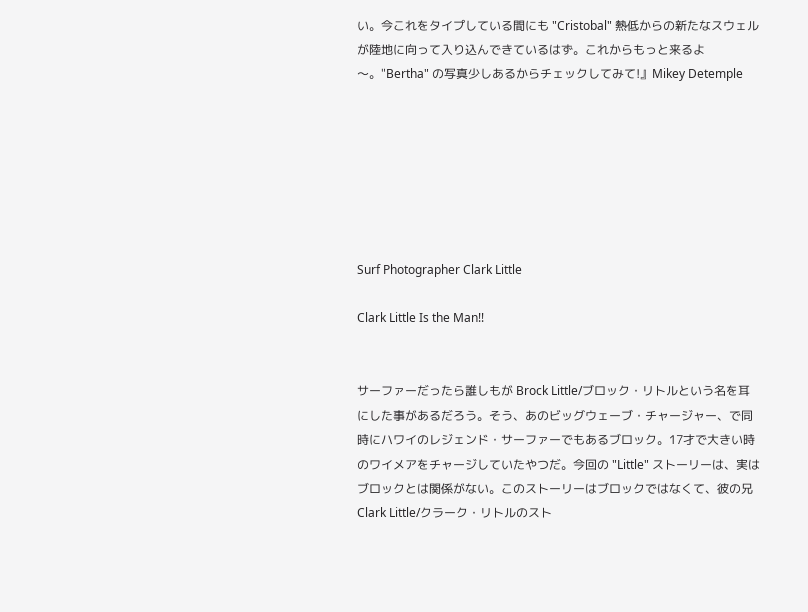い。今これをタイプしている間にも "Cristobal" 熱低からの新たなスウェルが陸地に向って入り込んできているはず。これからもっと来るよ〜。"Bertha" の写真少しあるからチェックしてみて!』Mikey Detemple







Surf Photographer Clark Little

Clark Little Is the Man!!


サーファーだったら誰しもが Brock Little/ブロック・リトルという名を耳にした事があるだろう。そう、あのビッグウェーブ・チャージャー、で同時にハワイのレジェンド・サーファーでもあるブロック。17才で大きい時のワイメアをチャージしていたやつだ。今回の "Little" ストーリーは、実はブロックとは関係がない。このストーリーはブロックではなくて、彼の兄 Clark Little/クラーク・リトルのスト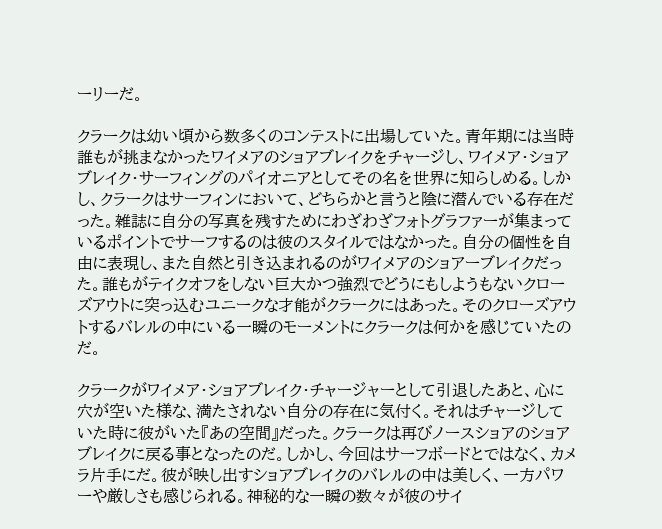ーリーだ。

クラークは幼い頃から数多くのコンテストに出場していた。青年期には当時誰もが挑まなかったワイメアのショアブレイクをチャージし、ワイメア・ショアブレイク・サーフィングのパイオニアとしてその名を世界に知らしめる。しかし、クラークはサーフィンにおいて、どちらかと言うと陰に潜んでいる存在だった。雑誌に自分の写真を残すためにわざわざフォトグラファーが集まっているポイントでサーフするのは彼のスタイルではなかった。自分の個性を自由に表現し、また自然と引き込まれるのがワイメアのショアーブレイクだった。誰もがテイクオフをしない巨大かつ強烈でどうにもしようもないクローズアウトに突っ込むユニークな才能がクラークにはあった。そのクローズアウトするバレルの中にいる一瞬のモーメントにクラークは何かを感じていたのだ。

クラークがワイメア・ショアブレイク・チャージャーとして引退したあと、心に穴が空いた様な、満たされない自分の存在に気付く。それはチャージしていた時に彼がいた『あの空間』だった。クラークは再びノースショアのショアブレイクに戻る事となったのだ。しかし、今回はサーフボードとではなく、カメラ片手にだ。彼が映し出すショアブレイクのバレルの中は美しく、一方パワーや厳しさも感じられる。神秘的な一瞬の数々が彼のサイ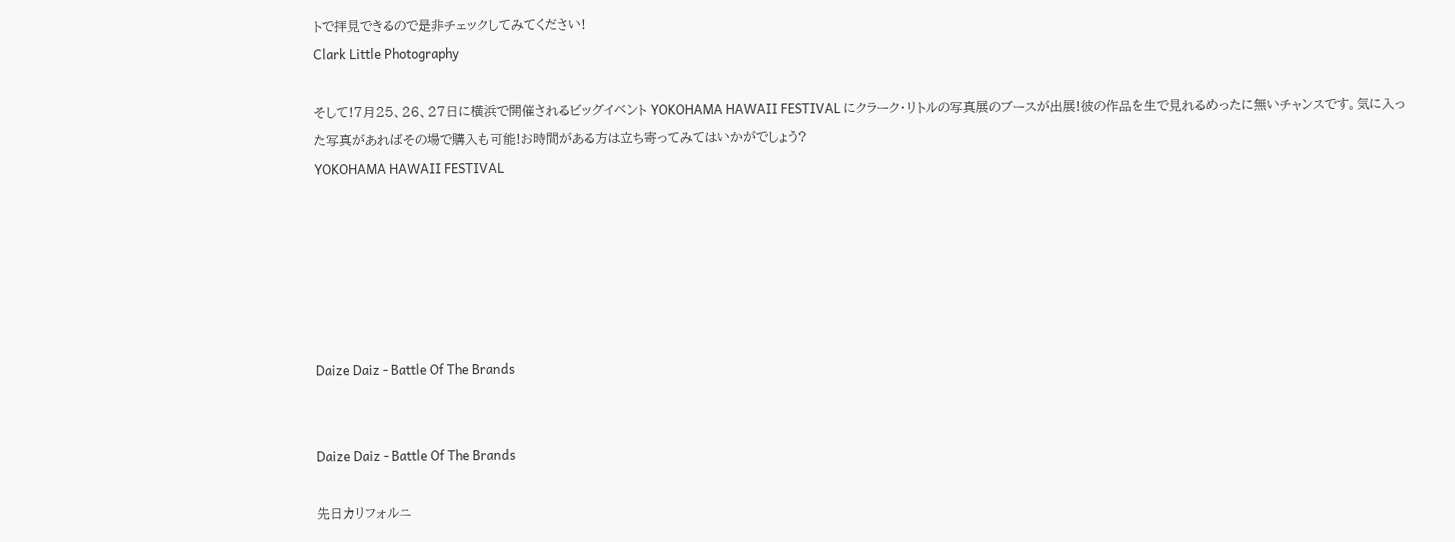トで拝見できるので是非チェックしてみてください!
Clark Little Photography

そして!7月25、26、27日に横浜で開催されるビッグイベント YOKOHAMA HAWAII FESTIVAL にクラーク・リトルの写真展のブースが出展!彼の作品を生で見れるめったに無いチャンスです。気に入った写真があればその場で購入も可能!お時間がある方は立ち寄ってみてはいかがでしょう?
YOKOHAMA HAWAII FESTIVAL






Daize Daiz - Battle Of The Brands


Daize Daiz - Battle Of The Brands

先日カリフォルニ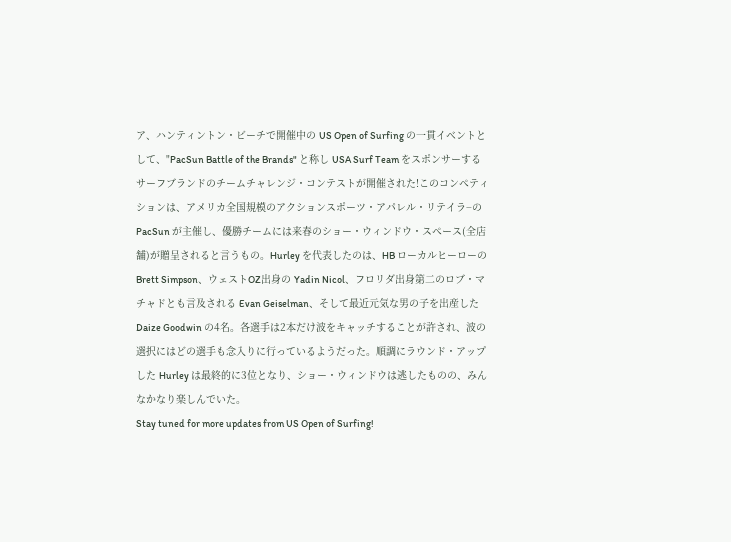ア、ハンティントン・ビーチで開催中の US Open of Surfing の一貫イベントとして、"PacSun Battle of the Brands" と称し USA Surf Team をスポンサーするサーフブランドのチームチャレンジ・コンテストが開催された!このコンペティションは、アメリカ全国規模のアクションスポーツ・アパレル・リテイラ−の PacSun が主催し、優勝チームには来春のショー・ウィンドウ・スペース(全店舗)が贈呈されると言うもの。Hurley を代表したのは、HB ローカルヒーローの Brett Simpson、ウェストOZ出身の Yadin Nicol、フロリダ出身第二のロブ・マチャドとも言及される Evan Geiselman、そして最近元気な男の子を出産した Daize Goodwin の4名。各選手は2本だけ波をキャッチすることが許され、波の選択にはどの選手も念入りに行っているようだった。順調にラウンド・アップした Hurley は最終的に3位となり、ショー・ウィンドウは逃したものの、みんなかなり楽しんでいた。
Stay tuned for more updates from US Open of Surfing!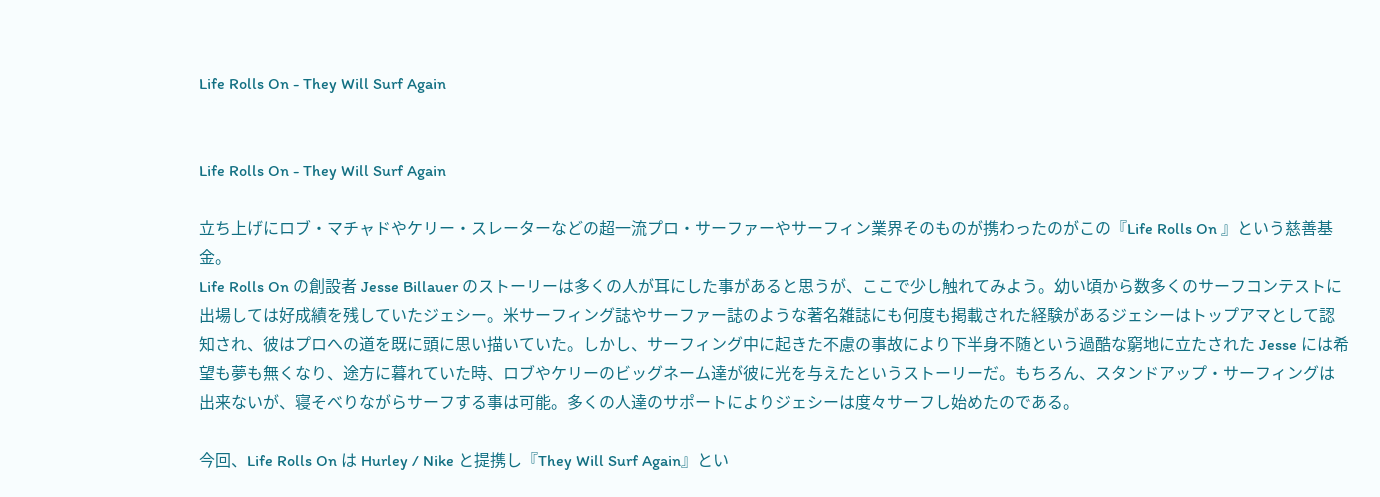Life Rolls On - They Will Surf Again


Life Rolls On - They Will Surf Again

立ち上げにロブ・マチャドやケリー・スレーターなどの超一流プロ・サーファーやサーフィン業界そのものが携わったのがこの『Life Rolls On 』という慈善基金。
Life Rolls On の創設者 Jesse Billauer のストーリーは多くの人が耳にした事があると思うが、ここで少し触れてみよう。幼い頃から数多くのサーフコンテストに出場しては好成績を残していたジェシー。米サーフィング誌やサーファー誌のような著名雑誌にも何度も掲載された経験があるジェシーはトップアマとして認知され、彼はプロへの道を既に頭に思い描いていた。しかし、サーフィング中に起きた不慮の事故により下半身不随という過酷な窮地に立たされた Jesse には希望も夢も無くなり、途方に暮れていた時、ロブやケリーのビッグネーム達が彼に光を与えたというストーリーだ。もちろん、スタンドアップ・サーフィングは出来ないが、寝そべりながらサーフする事は可能。多くの人達のサポートによりジェシーは度々サーフし始めたのである。

今回、Life Rolls On は Hurley / Nike と提携し『They Will Surf Again』とい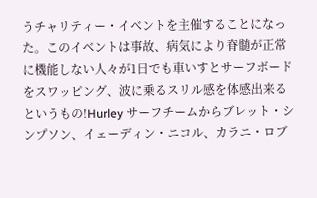うチャリティー・イベントを主催することになった。このイベントは事故、病気により脊髄が正常に機能しない人々が1日でも車いすとサーフボードをスワッピング、波に乗るスリル感を体感出来るというもの!Hurley サーフチームからブレット・シンプソン、イェーディン・ニコル、カラニ・ロブ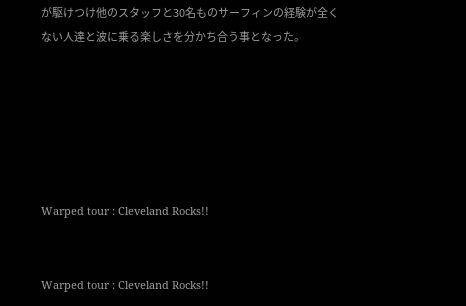が駆けつけ他のスタッフと30名ものサーフィンの経験が全くない人達と波に乗る楽しさを分かち合う事となった。






Warped tour : Cleveland Rocks!!


Warped tour : Cleveland Rocks!!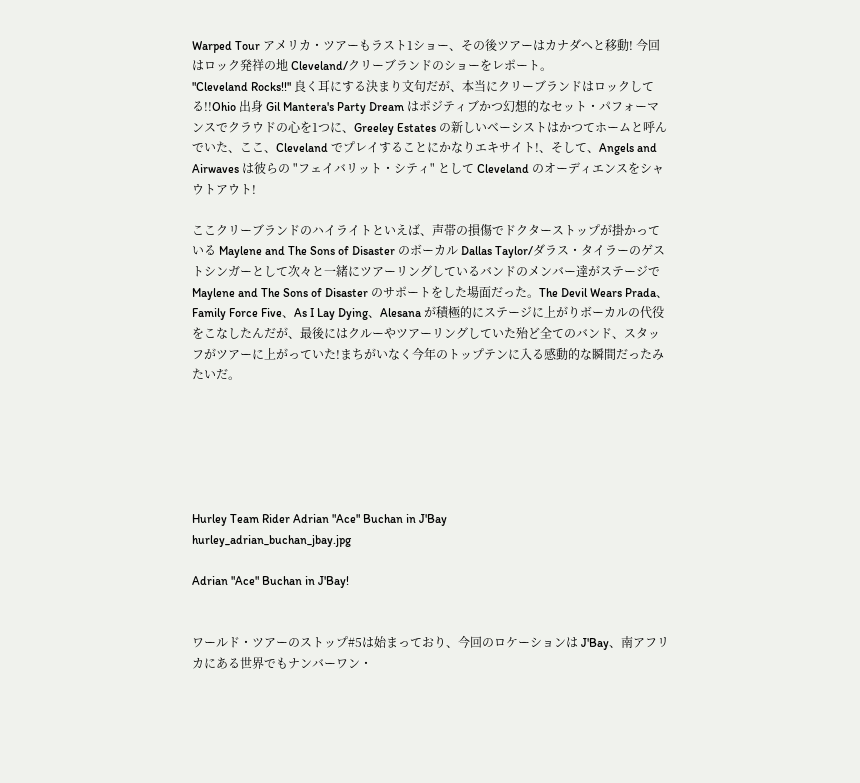Warped Tour アメリカ・ツアーもラスト1ショー、その後ツアーはカナダへと移動! 今回はロック発祥の地 Cleveland/クリーブランドのショーをレポート。
"Cleveland Rocks!!" 良く耳にする決まり文句だが、本当にクリーブランドはロックしてる!!Ohio 出身 Gil Mantera's Party Dream はポジティブかつ幻想的なセット・パフォーマンスでクラウドの心を1つに、Greeley Estates の新しいベーシストはかつてホームと呼んでいた、ここ、Cleveland でプレイすることにかなりエキサイト!、そして、Angels and Airwaves は彼らの "フェイバリット・シティ" として Cleveland のオーディエンスをシャウトアウト!

ここクリーブランドのハイライトといえば、声帯の損傷でドクターストップが掛かっている Maylene and The Sons of Disaster のボーカル Dallas Taylor/ダラス・タイラーのゲストシンガーとして次々と一緒にツアーリングしているバンドのメンバー達がステージで Maylene and The Sons of Disaster のサポートをした場面だった。The Devil Wears Prada、Family Force Five、As I Lay Dying、Alesana が積極的にステージに上がりボーカルの代役をこなしたんだが、最後にはクルーやツアーリングしていた殆ど全てのバンド、スタッフがツアーに上がっていた!まちがいなく今年のトップテンに入る感動的な瞬間だったみたいだ。






Hurley Team Rider Adrian "Ace" Buchan in J'Bay
hurley_adrian_buchan_jbay.jpg

Adrian "Ace" Buchan in J'Bay!


ワールド・ツアーのストップ#5は始まっており、今回のロケーションは J'Bay、南アフリカにある世界でもナンバーワン・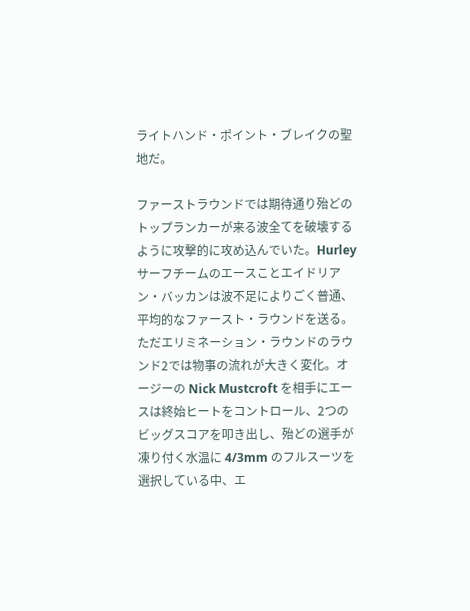ライトハンド・ポイント・ブレイクの聖地だ。

ファーストラウンドでは期待通り殆どのトップランカーが来る波全てを破壊するように攻撃的に攻め込んでいた。Hurley サーフチームのエースことエイドリアン・バッカンは波不足によりごく普通、平均的なファースト・ラウンドを送る。ただエリミネーション・ラウンドのラウンド2では物事の流れが大きく変化。オージーの Nick Mustcroft を相手にエースは終始ヒートをコントロール、2つのビッグスコアを叩き出し、殆どの選手が凍り付く水温に 4/3mm のフルスーツを選択している中、エ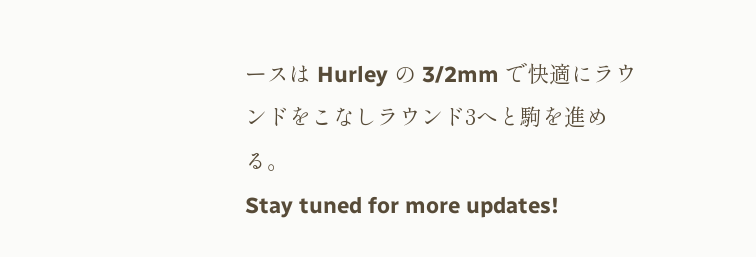ースは Hurley の 3/2mm で快適にラウンドをこなしラウンド3へと駒を進める。
Stay tuned for more updates!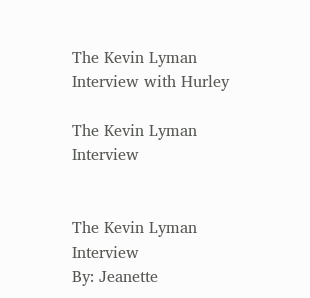The Kevin Lyman Interview with Hurley

The Kevin Lyman Interview


The Kevin Lyman Interview
By: Jeanette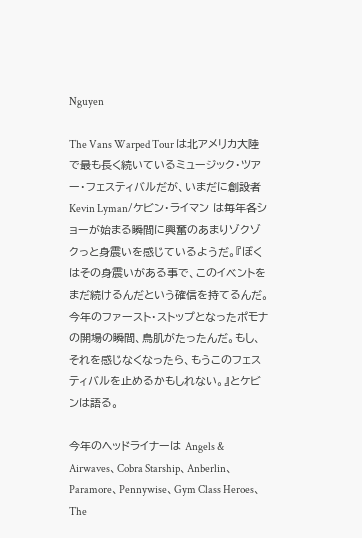Nguyen

The Vans Warped Tour は北アメリカ大陸で最も長く続いているミュージック・ツアー・フェスティバルだが、いまだに創設者 Kevin Lyman/ケビン・ライマン は毎年各ショーが始まる瞬間に興奮のあまりゾクゾクっと身震いを感じているようだ。『ぼくはその身震いがある事で、このイベントをまだ続けるんだという確信を持てるんだ。今年のファースト・ストップとなったポモナの開場の瞬間、鳥肌がたったんだ。もし、それを感じなくなったら、もうこのフェスティバルを止めるかもしれない。』とケビンは語る。

今年のヘッドライナーは Angels & Airwaves、Cobra Starship、Anberlin、
Paramore、Pennywise、Gym Class Heroes、The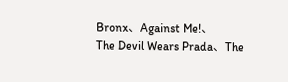Bronx、Against Me!、
The Devil Wears Prada、The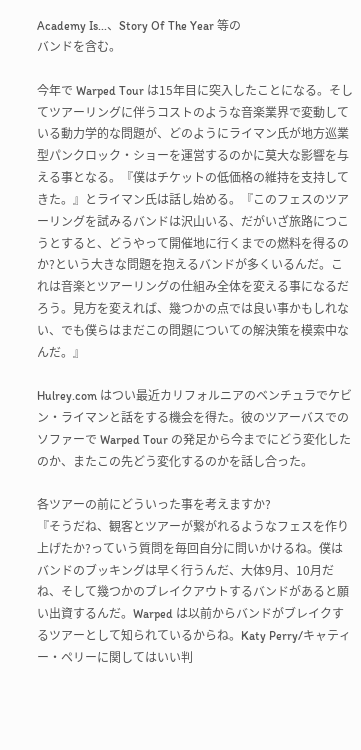Academy Is...、Story Of The Year 等の
バンドを含む。

今年で Warped Tour は15年目に突入したことになる。そしてツアーリングに伴うコストのような音楽業界で変動している動力学的な問題が、どのようにライマン氏が地方巡業型パンクロック・ショーを運営するのかに莫大な影響を与える事となる。『僕はチケットの低価格の維持を支持してきた。』とライマン氏は話し始める。『このフェスのツアーリングを試みるバンドは沢山いる、だがいざ旅路につこうとすると、どうやって開催地に行くまでの燃料を得るのか?という大きな問題を抱えるバンドが多くいるんだ。これは音楽とツアーリングの仕組み全体を変える事になるだろう。見方を変えれば、幾つかの点では良い事かもしれない、でも僕らはまだこの問題についての解決策を模索中なんだ。』

Hulrey.com はつい最近カリフォルニアのベンチュラでケビン・ライマンと話をする機会を得た。彼のツアーバスでのソファーで Warped Tour の発足から今までにどう変化したのか、またこの先どう変化するのかを話し合った。

各ツアーの前にどういった事を考えますか?
『そうだね、観客とツアーが繋がれるようなフェスを作り上げたか?っていう質問を毎回自分に問いかけるね。僕はバンドのブッキングは早く行うんだ、大体9月、10月だね、そして幾つかのブレイクアウトするバンドがあると願い出資するんだ。Warped は以前からバンドがブレイクするツアーとして知られているからね。Katy Perry/キャティー・ペリーに関してはいい判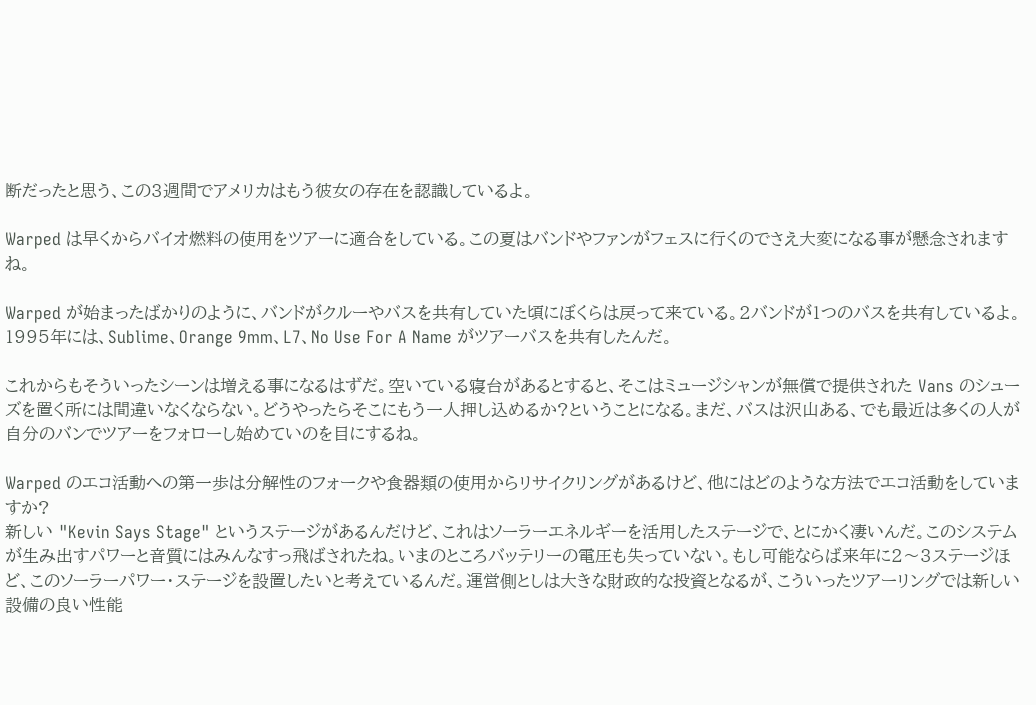断だったと思う、この3週間でアメリカはもう彼女の存在を認識しているよ。

Warped は早くからバイオ燃料の使用をツアーに適合をしている。この夏はバンドやファンがフェスに行くのでさえ大変になる事が懸念されますね。

Warped が始まったばかりのように、バンドがクルーやバスを共有していた頃にぼくらは戻って来ている。2バンドが1つのバスを共有しているよ。1995年には、Sublime、Orange 9mm、L7、No Use For A Name がツアーバスを共有したんだ。

これからもそういったシーンは増える事になるはずだ。空いている寝台があるとすると、そこはミュージシャンが無償で提供された Vans のシューズを置く所には間違いなくならない。どうやったらそこにもう一人押し込めるか?ということになる。まだ、バスは沢山ある、でも最近は多くの人が自分のバンでツアーをフォローし始めていのを目にするね。

Warped のエコ活動への第一歩は分解性のフォークや食器類の使用からリサイクリングがあるけど、他にはどのような方法でエコ活動をしていますか?
新しい "Kevin Says Stage" というステージがあるんだけど、これはソーラーエネルギーを活用したステージで、とにかく凄いんだ。このシステムが生み出すパワーと音質にはみんなすっ飛ばされたね。いまのところバッテリーの電圧も失っていない。もし可能ならば来年に2〜3ステージほど、このソーラーパワー・ステージを設置したいと考えているんだ。運営側としは大きな財政的な投資となるが、こういったツアーリングでは新しい設備の良い性能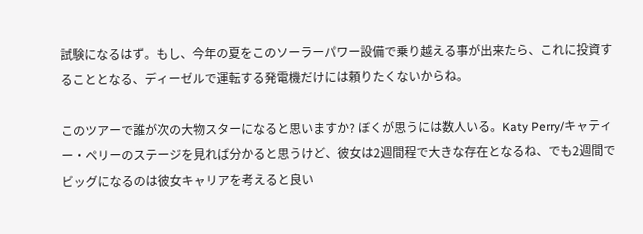試験になるはず。もし、今年の夏をこのソーラーパワー設備で乗り越える事が出来たら、これに投資することとなる、ディーゼルで運転する発電機だけには頼りたくないからね。

このツアーで誰が次の大物スターになると思いますか? ぼくが思うには数人いる。Katy Perry/キャティー・ペリーのステージを見れば分かると思うけど、彼女は2週間程で大きな存在となるね、でも2週間でビッグになるのは彼女キャリアを考えると良い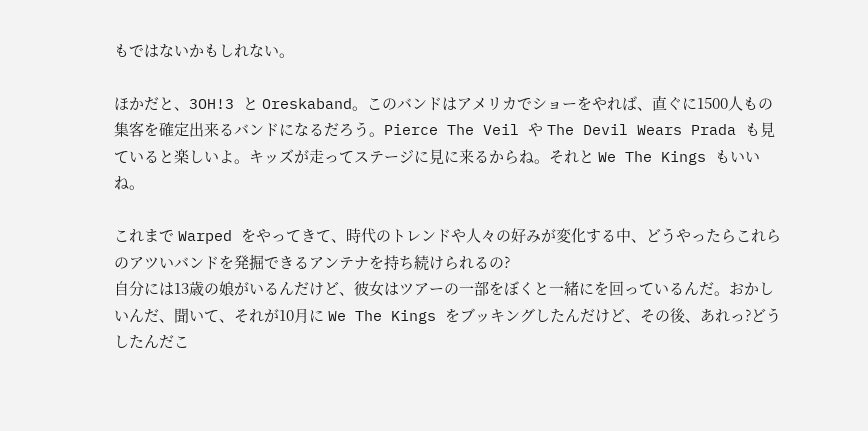もではないかもしれない。

ほかだと、3OH!3 と Oreskaband。このバンドはアメリカでショーをやれば、直ぐに1500人もの集客を確定出来るバンドになるだろう。Pierce The Veil や The Devil Wears Prada も見ていると楽しいよ。キッズが走ってステージに見に来るからね。それと We The Kings もいいね。

これまで Warped をやってきて、時代のトレンドや人々の好みが変化する中、どうやったらこれらのアツいバンドを発掘できるアンテナを持ち続けられるの?
自分には13歳の娘がいるんだけど、彼女はツアーの一部をぼくと一緒にを回っているんだ。おかしいんだ、聞いて、それが10月に We The Kings をブッキングしたんだけど、その後、あれっ?どうしたんだこ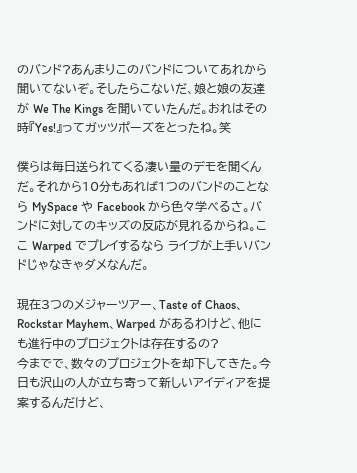のバンド?あんまりこのバンドについてあれから聞いてないぞ。そしたらこないだ、娘と娘の友達が We The Kings を聞いていたんだ。おれはその時『Yes!』ってガッツポーズをとったね。笑

僕らは毎日送られてくる凄い量のデモを聞くんだ。それから10分もあれば1つのバンドのことなら MySpace や Facebook から色々学べるさ。バンドに対してのキッズの反応が見れるからね。ここ Warped でプレイするなら ライブが上手いバンドじゃなきゃダメなんだ。

現在3つのメジャーツアー、Taste of Chaos、Rockstar Mayhem、Warped があるわけど、他にも進行中のプロジェクトは存在するの?
今までで、数々のプロジェクトを却下してきた。今日も沢山の人が立ち寄って新しいアイディアを提案するんだけど、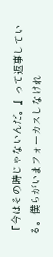『今はその時じゃないんだ。』って返事している。僕らがいまフォーカスしなけれ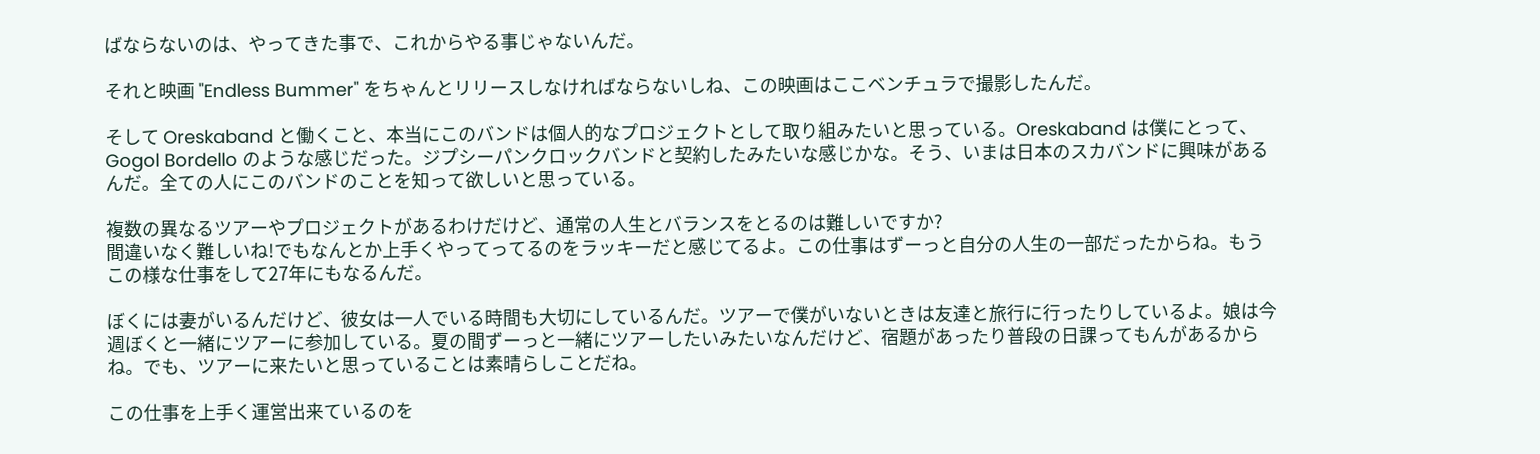ばならないのは、やってきた事で、これからやる事じゃないんだ。

それと映画 "Endless Bummer" をちゃんとリリースしなければならないしね、この映画はここベンチュラで撮影したんだ。

そして Oreskaband と働くこと、本当にこのバンドは個人的なプロジェクトとして取り組みたいと思っている。Oreskaband は僕にとって、Gogol Bordello のような感じだった。ジプシーパンクロックバンドと契約したみたいな感じかな。そう、いまは日本のスカバンドに興味があるんだ。全ての人にこのバンドのことを知って欲しいと思っている。

複数の異なるツアーやプロジェクトがあるわけだけど、通常の人生とバランスをとるのは難しいですか?
間違いなく難しいね!でもなんとか上手くやってってるのをラッキーだと感じてるよ。この仕事はずーっと自分の人生の一部だったからね。もうこの様な仕事をして27年にもなるんだ。

ぼくには妻がいるんだけど、彼女は一人でいる時間も大切にしているんだ。ツアーで僕がいないときは友達と旅行に行ったりしているよ。娘は今週ぼくと一緒にツアーに参加している。夏の間ずーっと一緒にツアーしたいみたいなんだけど、宿題があったり普段の日課ってもんがあるからね。でも、ツアーに来たいと思っていることは素晴らしことだね。

この仕事を上手く運営出来ているのを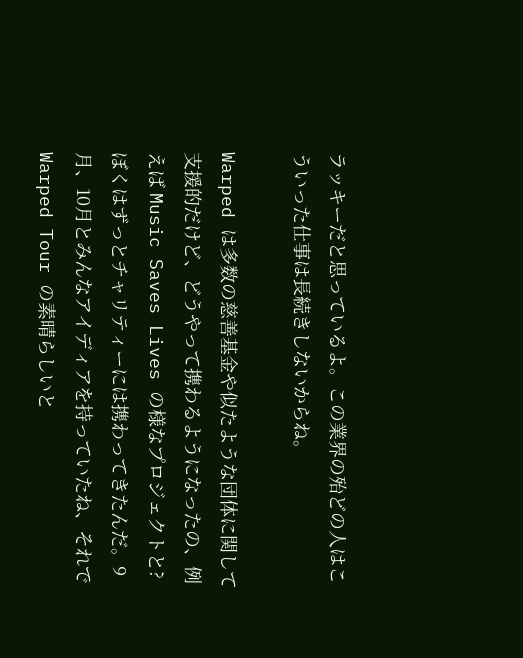ラッキーだと思っているよ。この業界の殆どの人はこういった仕事は長続きしないからね。

Warped は多数の慈善基金や似たような団体に関して支援的だけど、どうやって携わるようになったの、例えば Music Saves Lives の様なプロジェクトと?
ぼくはずっとチャリティーには携わってきたんだ。9月、10月とみんなアイディアを持っていたね、それで Warped Tour の素晴らしいと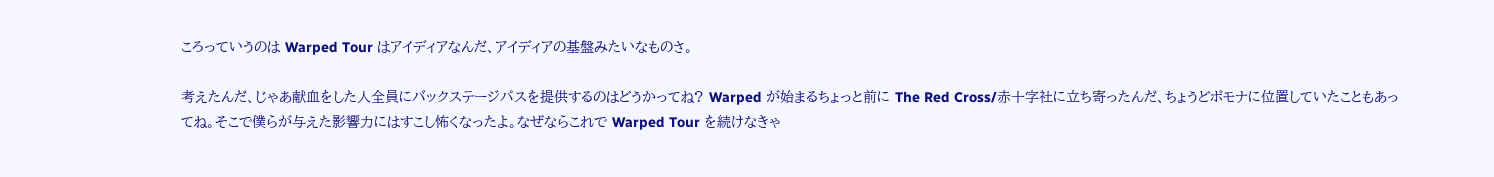ころっていうのは Warped Tour はアイディアなんだ、アイディアの基盤みたいなものさ。

考えたんだ、じゃあ献血をした人全員にバックステージパスを提供するのはどうかってね? Warped が始まるちょっと前に The Red Cross/赤十字社に立ち寄ったんだ、ちょうどポモナに位置していたこともあってね。そこで僕らが与えた影響力にはすこし怖くなったよ。なぜならこれで Warped Tour を続けなきゃ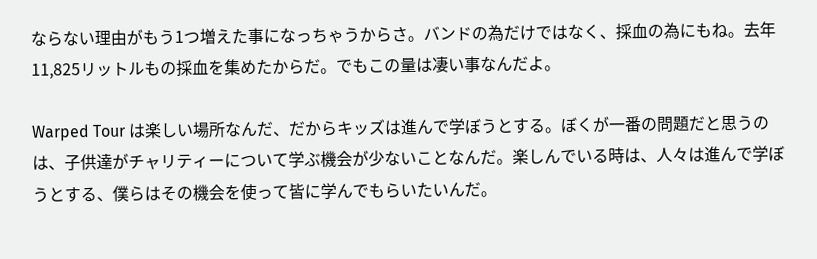ならない理由がもう1つ増えた事になっちゃうからさ。バンドの為だけではなく、採血の為にもね。去年 11,825リットルもの採血を集めたからだ。でもこの量は凄い事なんだよ。

Warped Tour は楽しい場所なんだ、だからキッズは進んで学ぼうとする。ぼくが一番の問題だと思うのは、子供達がチャリティーについて学ぶ機会が少ないことなんだ。楽しんでいる時は、人々は進んで学ぼうとする、僕らはその機会を使って皆に学んでもらいたいんだ。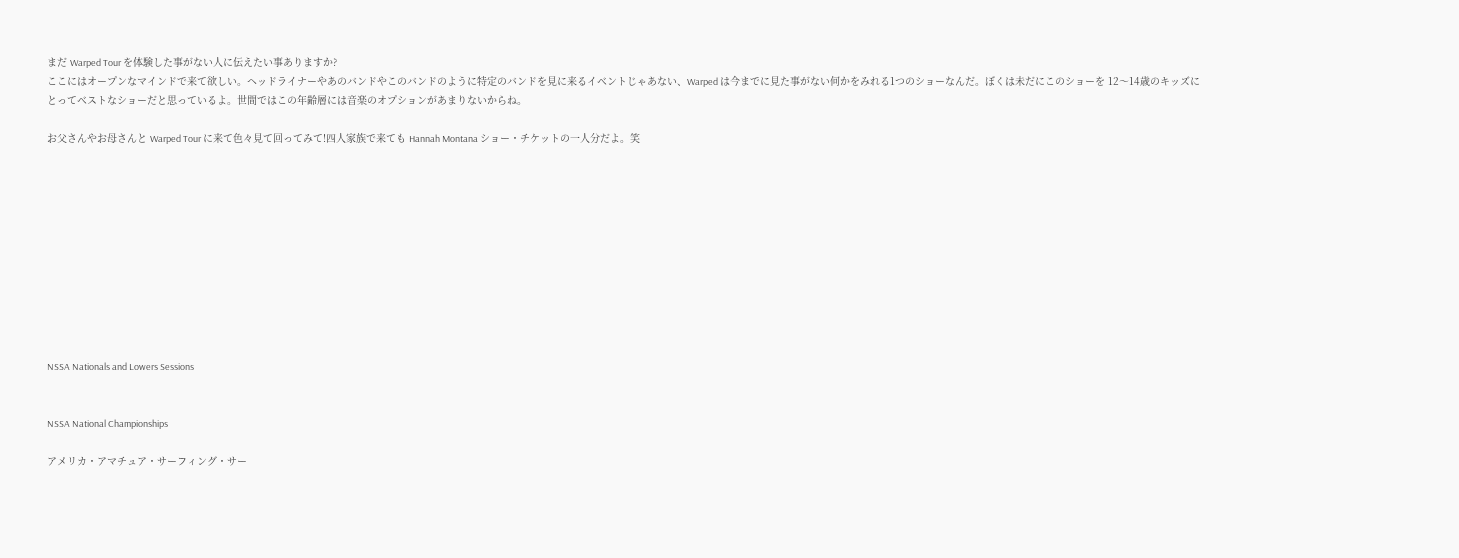まだ Warped Tour を体験した事がない人に伝えたい事ありますか?
ここにはオープンなマインドで来て欲しい。ヘッドライナーやあのバンドやこのバンドのように特定のバンドを見に来るイベントじゃあない、Warped は今までに見た事がない何かをみれる1つのショーなんだ。ぼくは未だにこのショーを 12〜14歳のキッズにとってベストなショーだと思っているよ。世間ではこの年齢層には音楽のオプションがあまりないからね。

お父さんやお母さんと Warped Tour に来て色々見て回ってみて!四人家族で来ても Hannah Montana ショー・チケットの一人分だよ。笑











NSSA Nationals and Lowers Sessions


NSSA National Championships

アメリカ・アマチュア・サーフィング・サー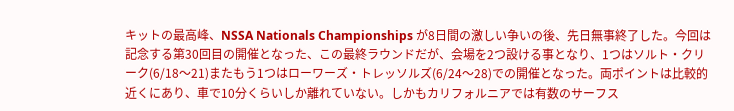キットの最高峰、NSSA Nationals Championships が8日間の激しい争いの後、先日無事終了した。今回は記念する第30回目の開催となった、この最終ラウンドだが、会場を2つ設ける事となり、1つはソルト・クリーク(6/18〜21)またもう1つはローワーズ・トレッソルズ(6/24〜28)での開催となった。両ポイントは比較的近くにあり、車で10分くらいしか離れていない。しかもカリフォルニアでは有数のサーフス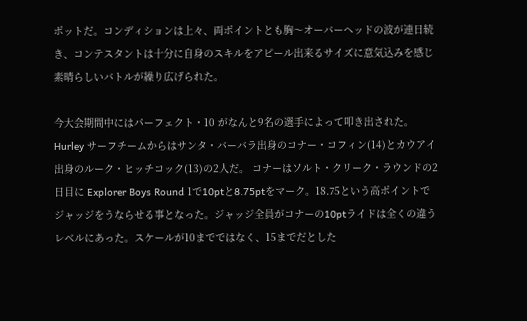ポットだ。コンディションは上々、両ポイントとも胸〜オーバーヘッドの波が連日続き、コンテスタントは十分に自身のスキルをアピール出来るサイズに意気込みを感じ素晴らしいバトルが繰り広げられた。

今大会期間中にはパーフェクト・10 がなんと9名の選手によって叩き出された。Hurley サーフチームからはサンタ・バーバラ出身のコナー・コフィン(14)とカウアイ出身のルーク・ヒッチコック(13)の2人だ。 コナーはソルト・クリーク・ラウンドの2日目に Explorer Boys Round 1で10ptと8.75ptをマーク。18.75という高ポイントでジャッジをうならせる事となった。ジャッジ全員がコナーの10ptライドは全くの違うレベルにあった。スケールが10までではなく、15までだとした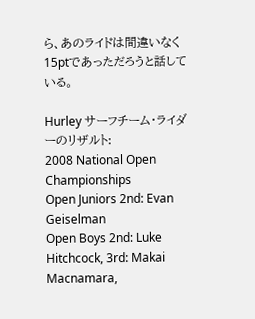ら、あのライドは間違いなく15ptであっただろうと話している。

Hurley サーフチーム・ライダーのリザルト:
2008 National Open Championships
Open Juniors 2nd: Evan Geiselman
Open Boys 2nd: Luke Hitchcock, 3rd: Makai Macnamara,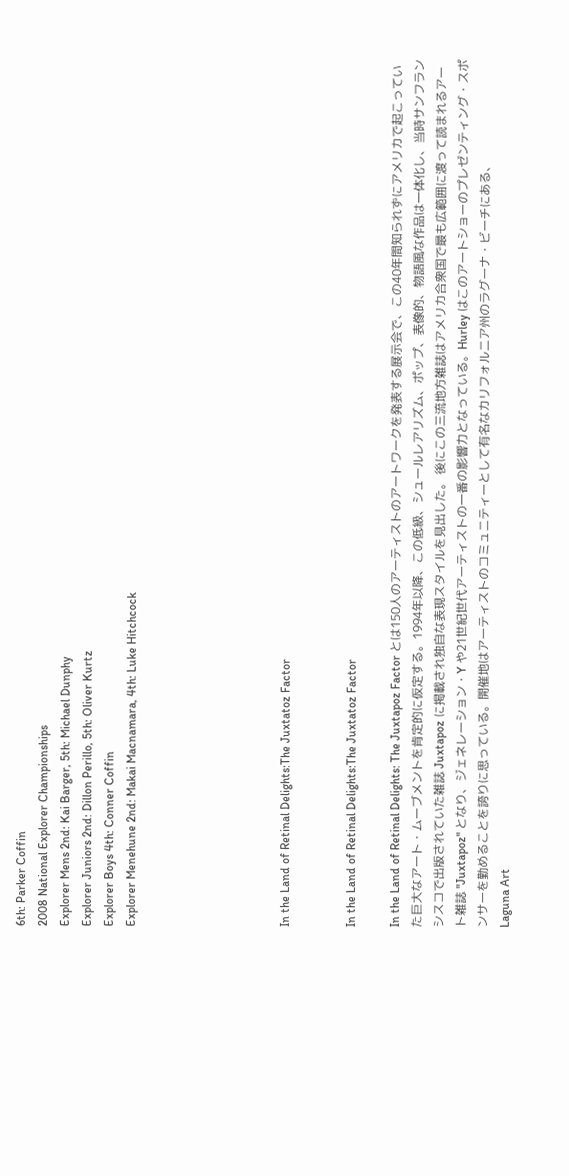6th: Parker Coffin
2008 National Explorer Championships
Explorer Mens 2nd: Kai Barger, 5th: Michael Dunphy
Explorer Juniors 2nd: Dillon Perillo, 5th: Oliver Kurtz
Explorer Boys 4th: Conner Coffin
Explorer Menehune 2nd: Makai Macnamara, 4th: Luke Hitchcock






In the Land of Retinal Delights:The Juxtatoz Factor


In the Land of Retinal Delights:The Juxtatoz Factor

In the Land of Retinal Delights: The Juxtapoz Factor とは150人のアーティストのアートワークを発表する展示会で、この40年間知られずにアメリカで起こっていた巨大なアート・ムーブメントを肯定的に仮定する。1994年以降、この低級、シュールレアリズム、ポップ、表像的、物語風な作品は一体化し、当時サンフランシスコで出版されていた雑誌 Juxtapoz に掲載され独自な表現スタイルを見出した。 後にこの三流地方雑誌はアメリカ合衆国で最も広範囲に渡って読まれるアート雑誌 "Juxtapoz" となり、ジェネレーション・Y や21世紀世代アーティストの一番の影響力となっている。Hurley はこのアートショーのプレゼンティング・スポンサーを勤めることを誇りに思っている。開催地はアーティストのコミュニティーとして有名なカリフォルニア州のラグーナ・ビーチにある、
Laguna Art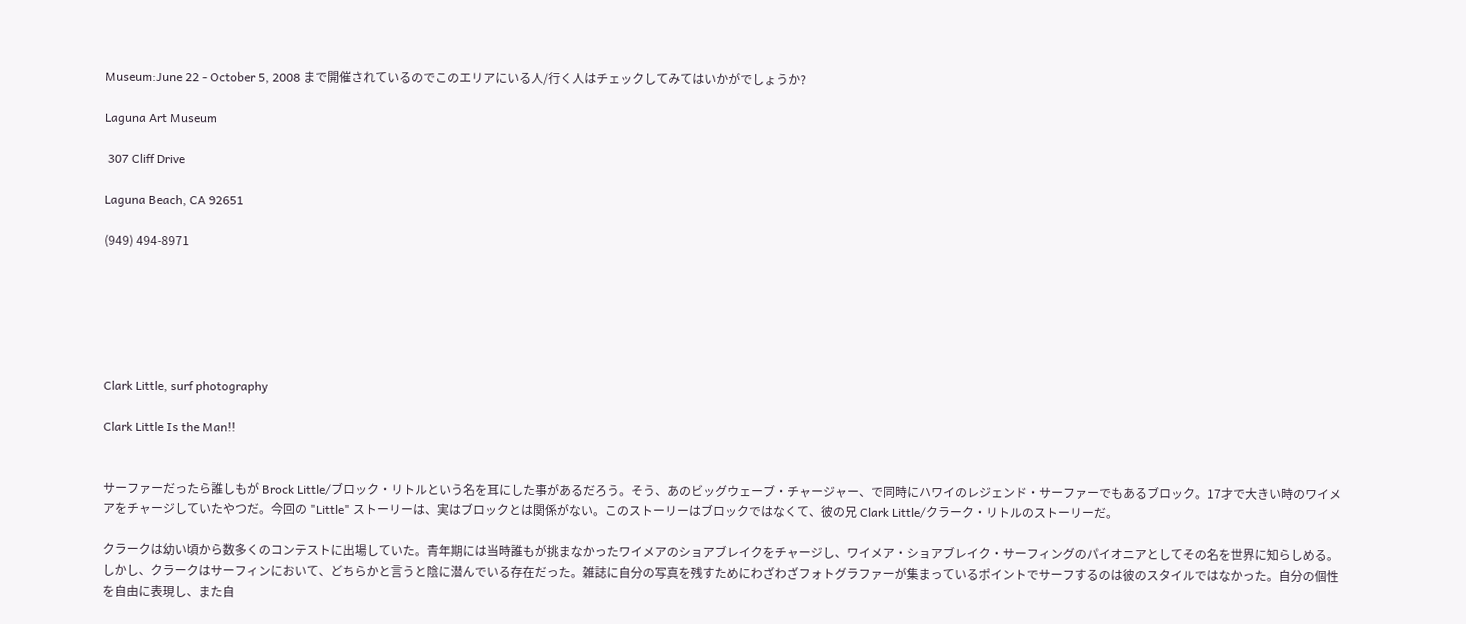Museum:June 22 - October 5, 2008 まで開催されているのでこのエリアにいる人/行く人はチェックしてみてはいかがでしょうか?

Laguna Art Museum

 307 Cliff Drive

Laguna Beach, CA 92651

(949) 494-8971






Clark Little, surf photography

Clark Little Is the Man!!


サーファーだったら誰しもが Brock Little/ブロック・リトルという名を耳にした事があるだろう。そう、あのビッグウェーブ・チャージャー、で同時にハワイのレジェンド・サーファーでもあるブロック。17才で大きい時のワイメアをチャージしていたやつだ。今回の "Little" ストーリーは、実はブロックとは関係がない。このストーリーはブロックではなくて、彼の兄 Clark Little/クラーク・リトルのストーリーだ。

クラークは幼い頃から数多くのコンテストに出場していた。青年期には当時誰もが挑まなかったワイメアのショアブレイクをチャージし、ワイメア・ショアブレイク・サーフィングのパイオニアとしてその名を世界に知らしめる。しかし、クラークはサーフィンにおいて、どちらかと言うと陰に潜んでいる存在だった。雑誌に自分の写真を残すためにわざわざフォトグラファーが集まっているポイントでサーフするのは彼のスタイルではなかった。自分の個性を自由に表現し、また自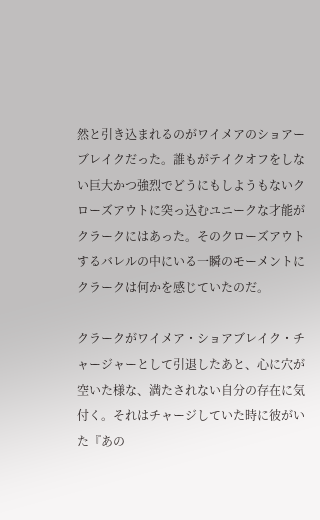然と引き込まれるのがワイメアのショアーブレイクだった。誰もがテイクオフをしない巨大かつ強烈でどうにもしようもないクローズアウトに突っ込むユニークな才能がクラークにはあった。そのクローズアウトするバレルの中にいる一瞬のモーメントにクラークは何かを感じていたのだ。

クラークがワイメア・ショアブレイク・チャージャーとして引退したあと、心に穴が空いた様な、満たされない自分の存在に気付く。それはチャージしていた時に彼がいた『あの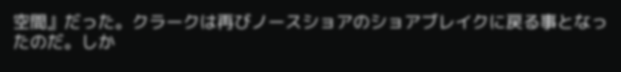空間』だった。クラークは再びノースショアのショアブレイクに戻る事となったのだ。しか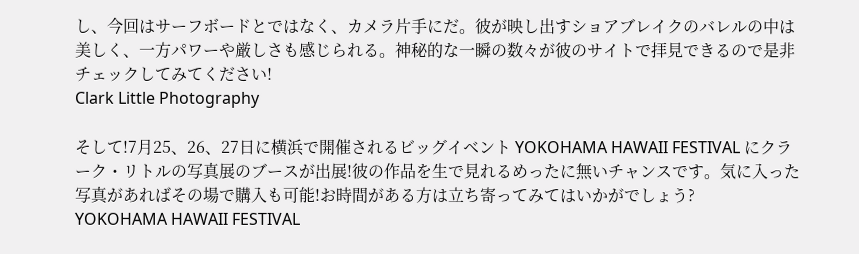し、今回はサーフボードとではなく、カメラ片手にだ。彼が映し出すショアブレイクのバレルの中は美しく、一方パワーや厳しさも感じられる。神秘的な一瞬の数々が彼のサイトで拝見できるので是非チェックしてみてください!
Clark Little Photography

そして!7月25、26、27日に横浜で開催されるビッグイベント YOKOHAMA HAWAII FESTIVAL にクラーク・リトルの写真展のブースが出展!彼の作品を生で見れるめったに無いチャンスです。気に入った写真があればその場で購入も可能!お時間がある方は立ち寄ってみてはいかがでしょう?
YOKOHAMA HAWAII FESTIVAL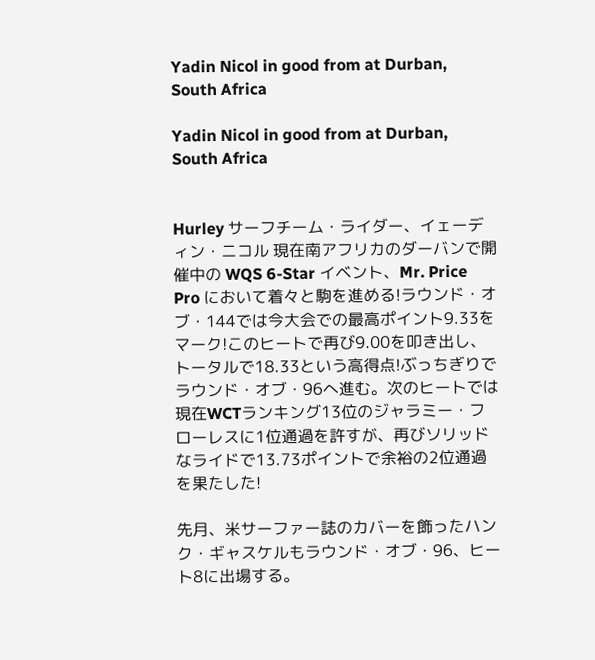Yadin Nicol in good from at Durban, South Africa

Yadin Nicol in good from at Durban, South Africa


Hurley サーフチーム・ライダー、イェーディン・ニコル 現在南アフリカのダーバンで開催中の WQS 6-Star イベント、Mr. Price Pro において着々と駒を進める!ラウンド・オブ・144では今大会での最高ポイント9.33をマーク!このヒートで再び9.00を叩き出し、トータルで18.33という高得点!ぶっちぎりでラウンド・オブ・96へ進む。次のヒートでは現在WCTランキング13位のジャラミー・フローレスに1位通過を許すが、再びソリッドなライドで13.73ポイントで余裕の2位通過を果たした!

先月、米サーファー誌のカバーを飾ったハンク・ギャスケルもラウンド・オブ・96、ヒート8に出場する。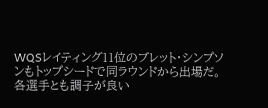WQSレイティング11位のブレット・シンプソンもトップシードで同ラウンドから出場だ。各選手とも調子が良い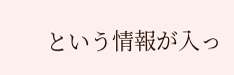という情報が入っ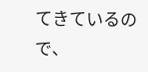てきているので、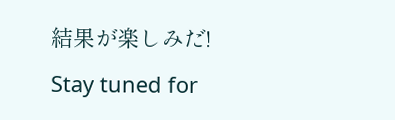結果が楽しみだ!
Stay tuned for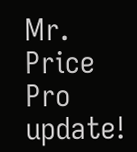Mr. Price Pro update!